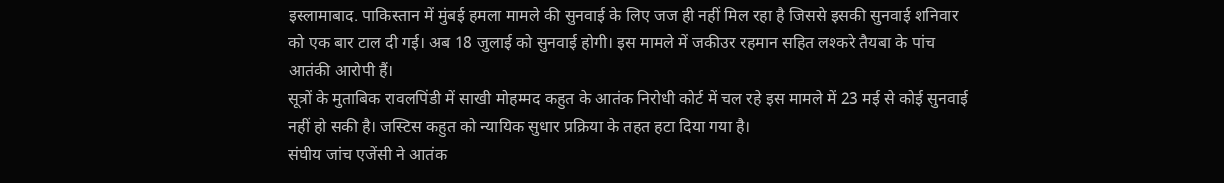इस्लामाबाद. पाकिस्तान में मुंबई हमला मामले की सुनवाई के लिए जज ही नहीं मिल रहा है जिससे इसकी सुनवाई शनिवार को एक बार टाल दी गई। अब 18 जुलाई को सुनवाई होगी। इस मामले में जकीउर रहमान सहित लश्करे तैयबा के पांच आतंकी आरोपी हैं।
सूत्रों के मुताबिक रावलपिंडी में साखी मोहम्मद कहुत के आतंक निरोधी कोर्ट में चल रहे इस मामले में 23 मई से कोई सुनवाई नहीं हो सकी है। जस्टिस कहुत को न्यायिक सुधार प्रक्रिया के तहत हटा दिया गया है।
संघीय जांच एजेंसी ने आतंक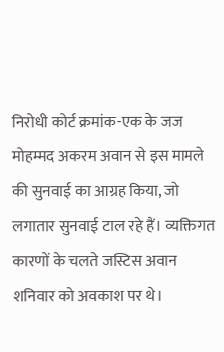निरोधी कोर्ट क्रमांक-एक के जज मोहम्मद अकरम अवान से इस मामले की सुनवाई का आग्रह किया, जो लगातार सुनवाई टाल रहे हैं। व्यक्तिगत कारणों के चलते जस्टिस अवान शनिवार को अवकाश पर थे।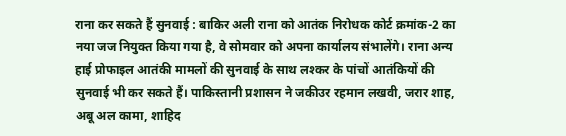राना कर सकते हैं सुनवाई : बाकिर अली राना को आतंक निरोधक कोर्ट क्रमांक-2 का नया जज नियुक्त किया गया है, वे सोमवार को अपना कार्यालय संभालेंगे। राना अन्य हाई प्रोफाइल आतंकी मामलों की सुनवाई के साथ लश्कर के पांचों आतंकियों की सुनवाई भी कर सकते हैं। पाकिस्तानी प्रशासन ने जकीउर रहमान लखवी, जरार शाह, अबू अल कामा, शाहिद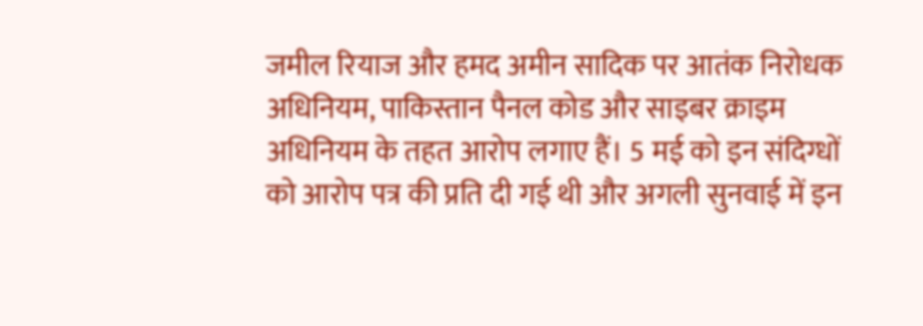जमील रियाज और हमद अमीन सादिक पर आतंक निरोधक अधिनियम, पाकिस्तान पैनल कोड और साइबर क्राइम अधिनियम के तहत आरोप लगाए हैं। 5 मई को इन संदिग्धों को आरोप पत्र की प्रति दी गई थी और अगली सुनवाई में इन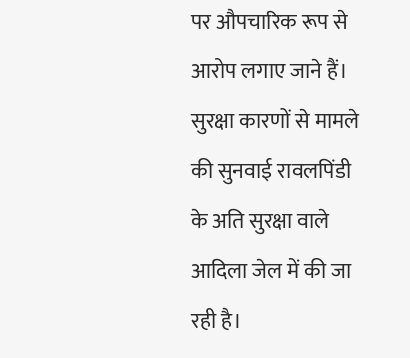पर औपचारिक रूप से आरोप लगाए जाने हैं। सुरक्षा कारणों से मामले की सुनवाई रावलपिंडी के अति सुरक्षा वाले आदिला जेल में की जा रही है।